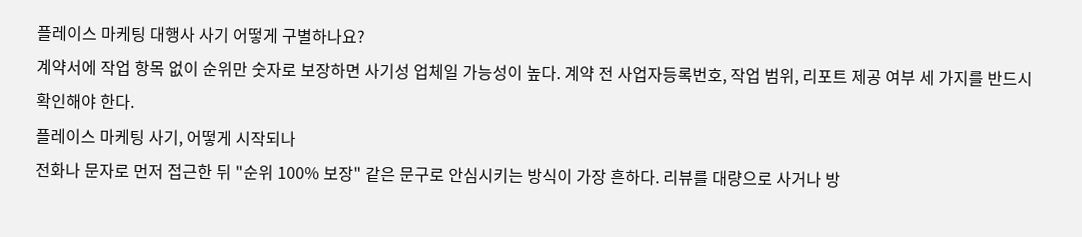플레이스 마케팅 대행사 사기 어떻게 구별하나요?
계약서에 작업 항목 없이 순위만 숫자로 보장하면 사기성 업체일 가능성이 높다. 계약 전 사업자등록번호, 작업 범위, 리포트 제공 여부 세 가지를 반드시 확인해야 한다.
플레이스 마케팅 사기, 어떻게 시작되나
전화나 문자로 먼저 접근한 뒤 "순위 100% 보장" 같은 문구로 안심시키는 방식이 가장 흔하다. 리뷰를 대량으로 사거나 방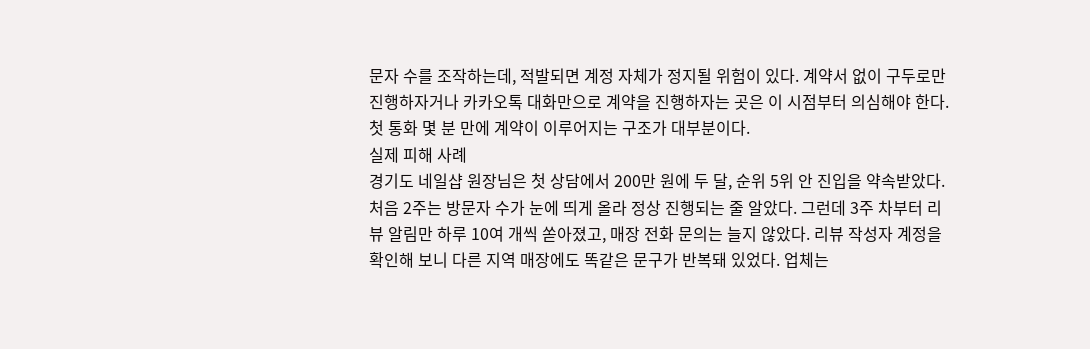문자 수를 조작하는데, 적발되면 계정 자체가 정지될 위험이 있다. 계약서 없이 구두로만 진행하자거나 카카오톡 대화만으로 계약을 진행하자는 곳은 이 시점부터 의심해야 한다. 첫 통화 몇 분 만에 계약이 이루어지는 구조가 대부분이다.
실제 피해 사례
경기도 네일샵 원장님은 첫 상담에서 200만 원에 두 달, 순위 5위 안 진입을 약속받았다. 처음 2주는 방문자 수가 눈에 띄게 올라 정상 진행되는 줄 알았다. 그런데 3주 차부터 리뷰 알림만 하루 10여 개씩 쏟아졌고, 매장 전화 문의는 늘지 않았다. 리뷰 작성자 계정을 확인해 보니 다른 지역 매장에도 똑같은 문구가 반복돼 있었다. 업체는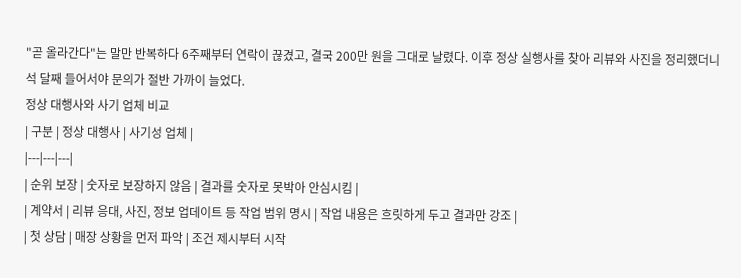"곧 올라간다"는 말만 반복하다 6주째부터 연락이 끊겼고, 결국 200만 원을 그대로 날렸다. 이후 정상 실행사를 찾아 리뷰와 사진을 정리했더니 석 달째 들어서야 문의가 절반 가까이 늘었다.
정상 대행사와 사기 업체 비교
| 구분 | 정상 대행사 | 사기성 업체 |
|---|---|---|
| 순위 보장 | 숫자로 보장하지 않음 | 결과를 숫자로 못박아 안심시킴 |
| 계약서 | 리뷰 응대, 사진, 정보 업데이트 등 작업 범위 명시 | 작업 내용은 흐릿하게 두고 결과만 강조 |
| 첫 상담 | 매장 상황을 먼저 파악 | 조건 제시부터 시작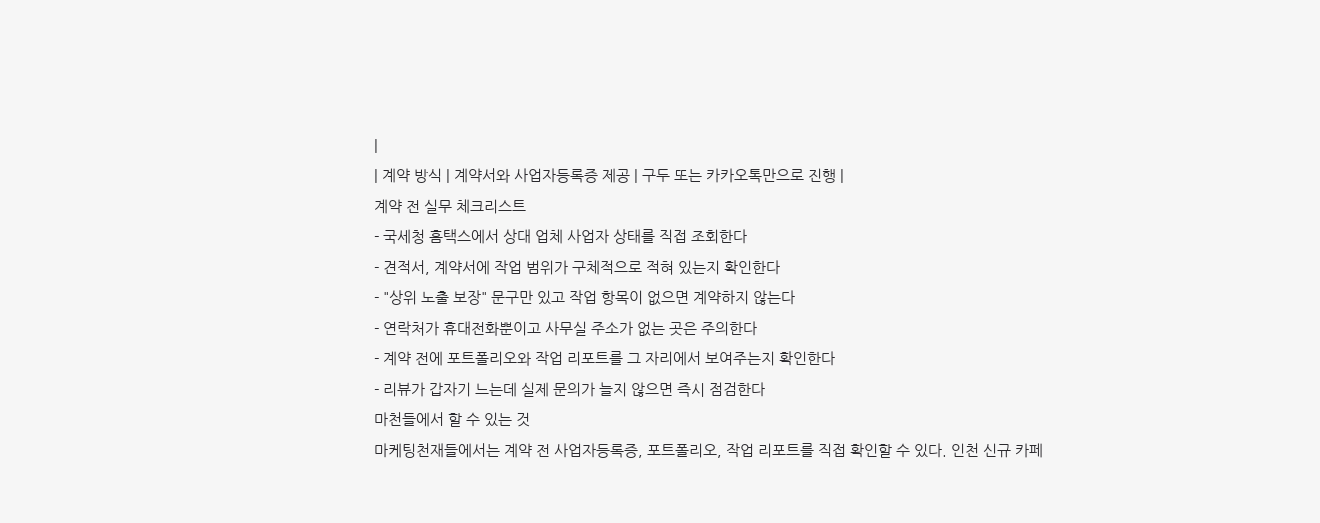|
| 계약 방식 | 계약서와 사업자등록증 제공 | 구두 또는 카카오톡만으로 진행 |
계약 전 실무 체크리스트
- 국세청 홈택스에서 상대 업체 사업자 상태를 직접 조회한다
- 견적서, 계약서에 작업 범위가 구체적으로 적혀 있는지 확인한다
- "상위 노출 보장" 문구만 있고 작업 항목이 없으면 계약하지 않는다
- 연락처가 휴대전화뿐이고 사무실 주소가 없는 곳은 주의한다
- 계약 전에 포트폴리오와 작업 리포트를 그 자리에서 보여주는지 확인한다
- 리뷰가 갑자기 느는데 실제 문의가 늘지 않으면 즉시 점검한다
마천들에서 할 수 있는 것
마케팅천재들에서는 계약 전 사업자등록증, 포트폴리오, 작업 리포트를 직접 확인할 수 있다. 인천 신규 카페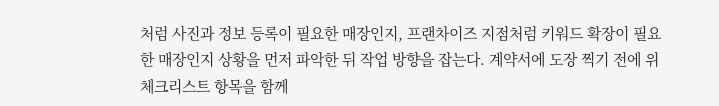처럼 사진과 정보 등록이 필요한 매장인지, 프랜차이즈 지점처럼 키워드 확장이 필요한 매장인지 상황을 먼저 파악한 뒤 작업 방향을 잡는다. 계약서에 도장 찍기 전에 위 체크리스트 항목을 함께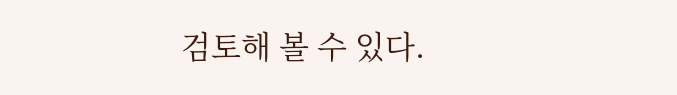검토해 볼 수 있다.